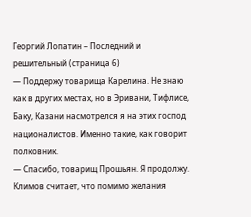Георгий Лопатин – Последний и решительный (страница 6)
— Поддержу товарища Карелина. Не знаю как в других местах, но в Эривани, Тифлисе, Баку, Казани насмотрелся я на этих господ националистов. Именно такие, как говорит полковник.
— Спасибо, товарищ Прошьян. Я продолжу. Климов считает, что помимо желания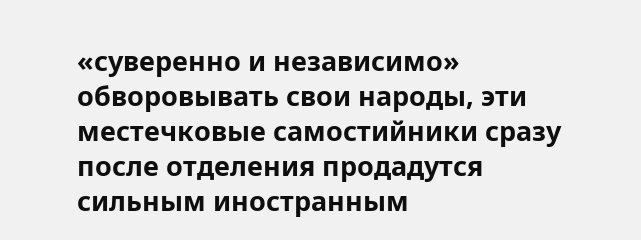«суверенно и независимо» обворовывать свои народы, эти местечковые самостийники сразу после отделения продадутся сильным иностранным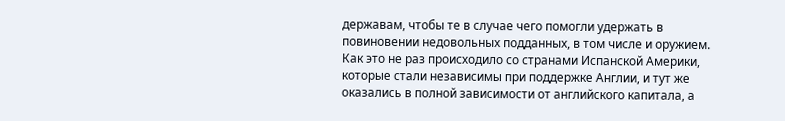державам, чтобы те в случае чего помогли удержать в повиновении недовольных подданных, в том числе и оружием. Как это не раз происходило со странами Испанской Америки, которые стали независимы при поддержке Англии, и тут же оказались в полной зависимости от английского капитала, а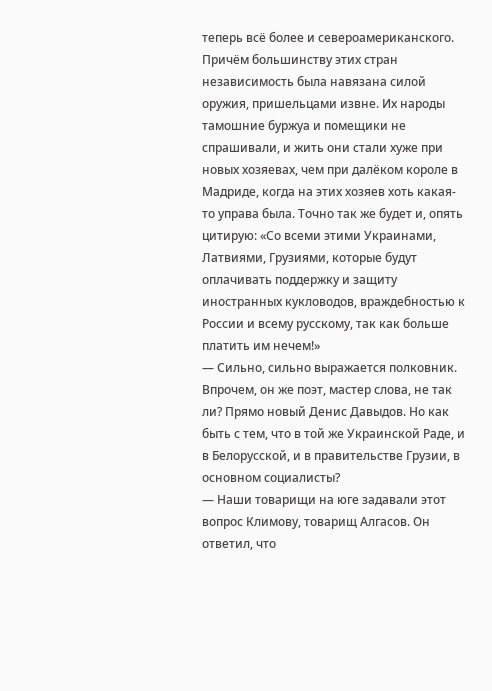теперь всё более и североамериканского. Причём большинству этих стран независимость была навязана силой оружия, пришельцами извне. Их народы тамошние буржуа и помещики не спрашивали, и жить они стали хуже при новых хозяевах, чем при далёком короле в Мадриде, когда на этих хозяев хоть какая-то управа была. Точно так же будет и, опять цитирую: «Со всеми этими Украинами, Латвиями, Грузиями, которые будут оплачивать поддержку и защиту иностранных кукловодов, враждебностью к России и всему русскому, так как больше платить им нечем!»
— Сильно, сильно выражается полковник. Впрочем, он же поэт, мастер слова, не так ли? Прямо новый Денис Давыдов. Но как быть с тем, что в той же Украинской Раде, и в Белорусской, и в правительстве Грузии, в основном социалисты?
— Наши товарищи на юге задавали этот вопрос Климову, товарищ Алгасов. Он ответил, что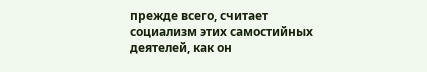прежде всего, считает социализм этих самостийных деятелей, как он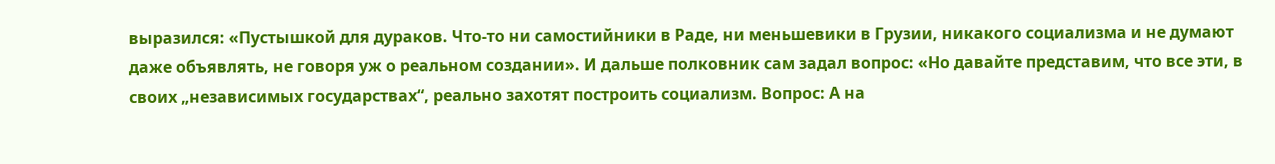выразился: «Пустышкой для дураков. Что-то ни самостийники в Раде, ни меньшевики в Грузии, никакого социализма и не думают даже объявлять, не говоря уж о реальном создании». И дальше полковник сам задал вопрос: «Но давайте представим, что все эти, в своих „независимых государствах“, реально захотят построить социализм. Вопрос: А на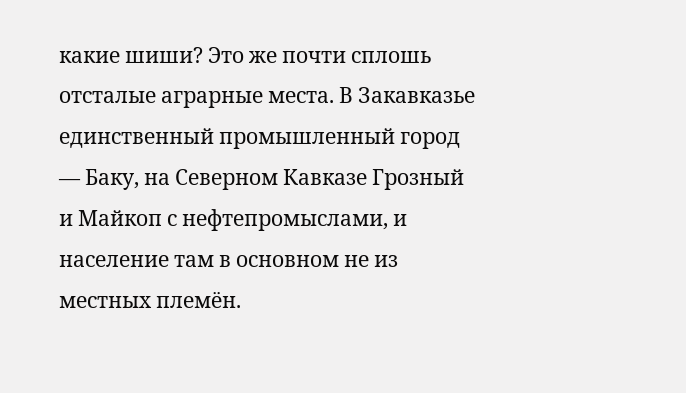какие шиши? Это же почти сплошь отсталые аграрные места. В Закавказье единственный промышленный город — Баку, на Северном Кавказе Грозный и Майкоп с нефтепромыслами, и население там в основном не из местных племён.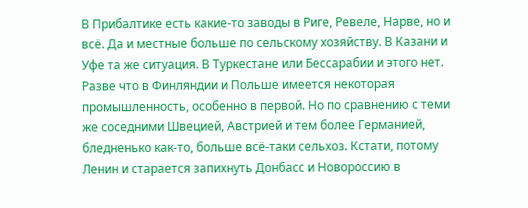В Прибалтике есть какие-то заводы в Риге, Ревеле, Нарве, но и всё. Да и местные больше по сельскому хозяйству. В Казани и Уфе та же ситуация. В Туркестане или Бессарабии и этого нет. Разве что в Финляндии и Польше имеется некоторая промышленность, особенно в первой. Но по сравнению с теми же соседними Швецией, Австрией и тем более Германией, бледненько как-то, больше всё-таки сельхоз. Кстати, потому Ленин и старается запихнуть Донбасс и Новороссию в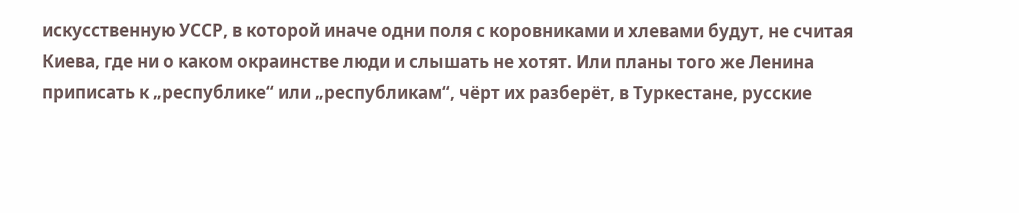искусственную УССР, в которой иначе одни поля с коровниками и хлевами будут, не считая Киева, где ни о каком окраинстве люди и слышать не хотят. Или планы того же Ленина приписать к „республике“ или „республикам“, чёрт их разберёт, в Туркестане, русские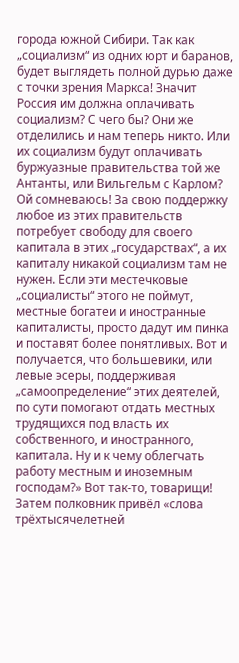города южной Сибири. Так как „социализм“ из одних юрт и баранов, будет выглядеть полной дурью даже с точки зрения Маркса! Значит Россия им должна оплачивать социализм? С чего бы? Они же отделились и нам теперь никто. Или их социализм будут оплачивать буржуазные правительства той же Антанты, или Вильгельм с Карлом? Ой сомневаюсь! За свою поддержку любое из этих правительств потребует свободу для своего капитала в этих „государствах“, а их капиталу никакой социализм там не нужен. Если эти местечковые „социалисты“ этого не поймут, местные богатеи и иностранные капиталисты, просто дадут им пинка и поставят более понятливых. Вот и получается, что большевики, или левые эсеры, поддерживая „самоопределение“ этих деятелей, по сути помогают отдать местных трудящихся под власть их собственного, и иностранного, капитала. Ну и к чему облегчать работу местным и иноземным господам?» Вот так-то, товарищи! Затем полковник привёл «слова трёхтысячелетней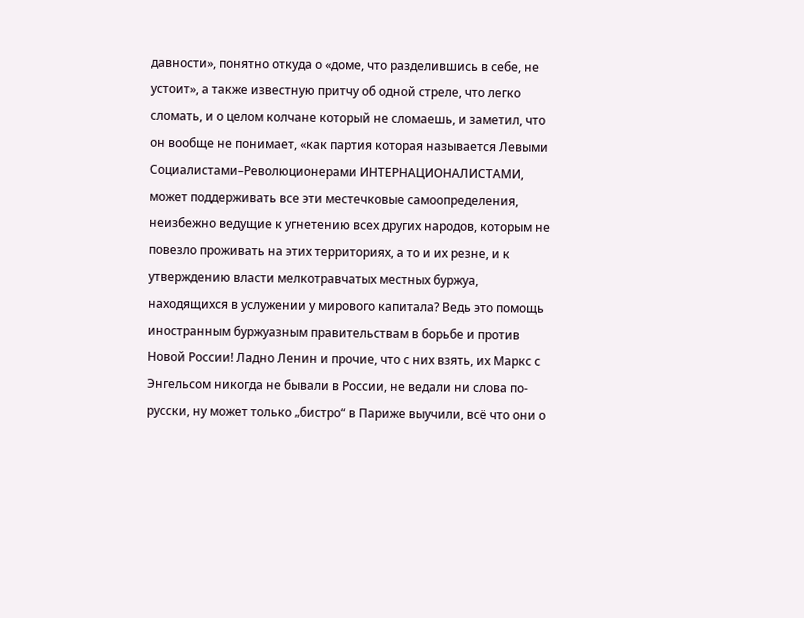давности», понятно откуда о «доме, что разделившись в себе, не устоит», а также известную притчу об одной стреле, что легко сломать, и о целом колчане который не сломаешь, и заметил, что он вообще не понимает, «как партия которая называется Левыми Социалистами–Революционерами ИНТЕРНАЦИОНАЛИСТАМИ, может поддерживать все эти местечковые самоопределения, неизбежно ведущие к угнетению всех других народов, которым не повезло проживать на этих территориях, а то и их резне, и к утверждению власти мелкотравчатых местных буржуа, находящихся в услужении у мирового капитала? Ведь это помощь иностранным буржуазным правительствам в борьбе и против Новой России! Ладно Ленин и прочие, что с них взять, их Маркс с Энгельсом никогда не бывали в России, не ведали ни слова по-русски, ну может только „бистро“ в Париже выучили, всё что они о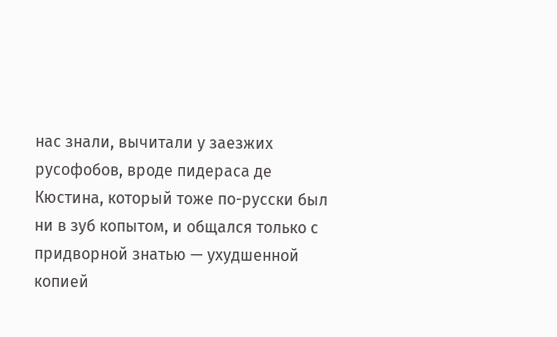нас знали, вычитали у заезжих русофобов, вроде пидераса де Кюстина, который тоже по-русски был ни в зуб копытом, и общался только с придворной знатью — ухудшенной копией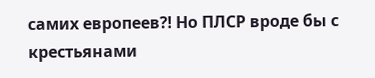самих европеев⁈ Но ПЛСР вроде бы с крестьянами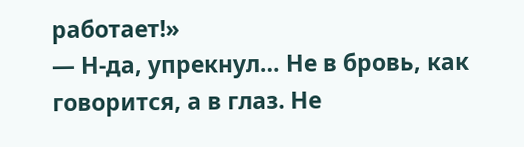работает!»
— Н-да, упрекнул… Не в бровь, как говорится, а в глаз. Не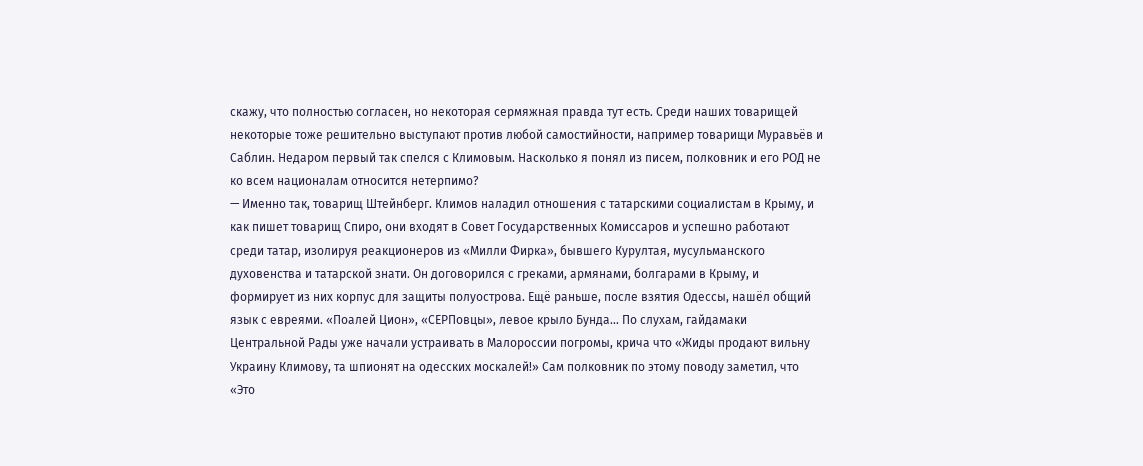скажу, что полностью согласен, но некоторая сермяжная правда тут есть. Среди наших товарищей некоторые тоже решительно выступают против любой самостийности, например товарищи Муравьёв и Саблин. Недаром первый так спелся с Климовым. Насколько я понял из писем, полковник и его РОД не ко всем националам относится нетерпимо?
— Именно так, товарищ Штейнберг. Климов наладил отношения с татарскими социалистам в Крыму, и как пишет товарищ Спиро, они входят в Совет Государственных Комиссаров и успешно работают среди татар, изолируя реакционеров из «Милли Фирка», бывшего Курултая, мусульманского духовенства и татарской знати. Он договорился с греками, армянами, болгарами в Крыму, и формирует из них корпус для защиты полуострова. Ещё раньше, после взятия Одессы, нашёл общий язык с евреями. «Поалей Цион», «СЕРПовцы», левое крыло Бунда… По слухам, гайдамаки Центральной Рады уже начали устраивать в Малороссии погромы, крича что «Жиды продают вильну Украину Климову, та шпионят на одесских москалей!» Сам полковник по этому поводу заметил, что «Это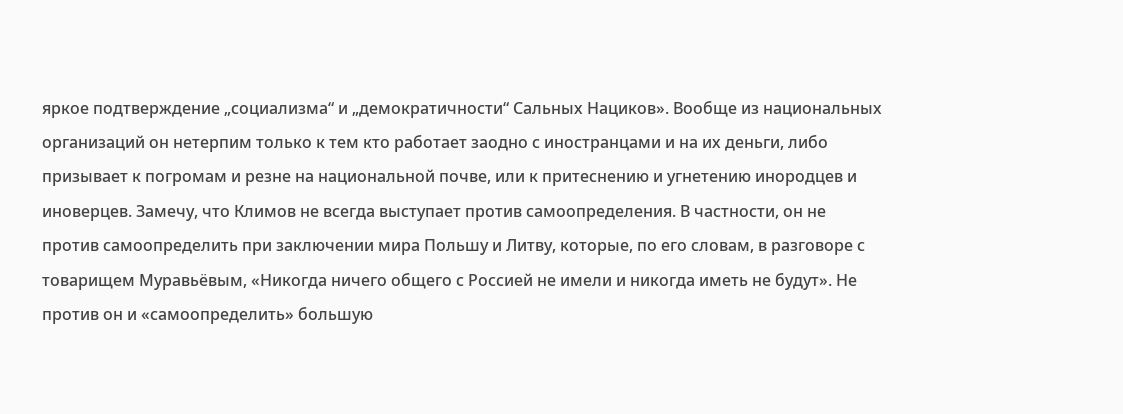яркое подтверждение „социализма“ и „демократичности“ Сальных Нациков». Вообще из национальных организаций он нетерпим только к тем кто работает заодно с иностранцами и на их деньги, либо призывает к погромам и резне на национальной почве, или к притеснению и угнетению инородцев и иноверцев. Замечу, что Климов не всегда выступает против самоопределения. В частности, он не против самоопределить при заключении мира Польшу и Литву, которые, по его словам, в разговоре с товарищем Муравьёвым, «Никогда ничего общего с Россией не имели и никогда иметь не будут». Не против он и «самоопределить» большую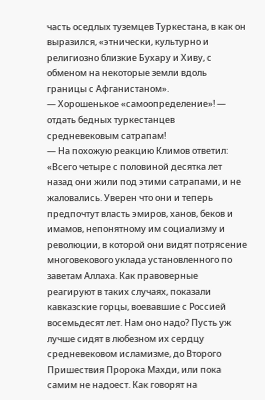часть оседлых туземцев Туркестана, в как он выразился, «этнически, культурно и религиозно близкие Бухару и Хиву, с обменом на некоторые земли вдоль границы с Афганистаном».
— Хорошенькое «самоопределение»! — отдать бедных туркестанцев средневековым сатрапам!
— На похожую реакцию Климов ответил: «Всего четыре с половиной десятка лет назад они жили под этими сатрапами, и не жаловались. Уверен что они и теперь предпочтут власть эмиров, ханов, беков и имамов, непонятному им социализму и революции, в которой они видят потрясение многовекового уклада установленного по заветам Аллаха. Как правоверные реагируют в таких случаях, показали кавказские горцы, воевавшие с Россией восемьдесят лет. Нам оно надо? Пусть уж лучше сидят в любезном их сердцу средневековом исламизме, до Второго Пришествия Пророка Махди, или пока самим не надоест. Как говорят на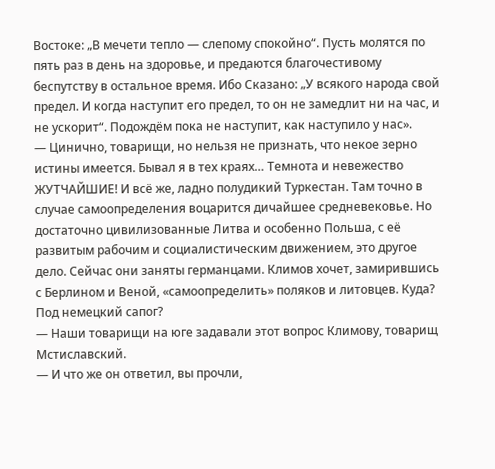Востоке: „В мечети тепло — слепому спокойно“. Пусть молятся по пять раз в день на здоровье, и предаются благочестивому беспутству в остальное время. Ибо Сказано: „У всякого народа свой предел. И когда наступит его предел, то он не замедлит ни на час, и не ускорит“. Подождём пока не наступит, как наступило у нас».
— Цинично, товарищи, но нельзя не признать, что некое зерно истины имеется. Бывал я в тех краях… Темнота и невежество ЖУТЧАЙШИЕ! И всё же, ладно полудикий Туркестан. Там точно в случае самоопределения воцарится дичайшее средневековье. Но достаточно цивилизованные Литва и особенно Польша, с её развитым рабочим и социалистическим движением, это другое дело. Сейчас они заняты германцами. Климов хочет, замирившись с Берлином и Веной, «самоопределить» поляков и литовцев. Куда? Под немецкий сапог?
— Наши товарищи на юге задавали этот вопрос Климову, товарищ Мстиславский.
— И что же он ответил, вы прочли,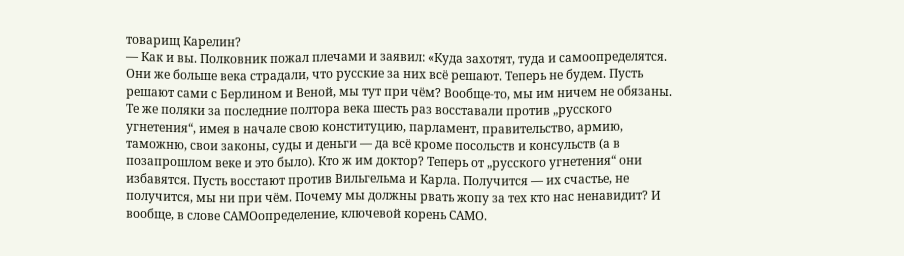товарищ Карелин?
— Как и вы. Полковник пожал плечами и заявил: «Куда захотят, туда и самоопределятся. Они же больше века страдали, что русские за них всё решают. Теперь не будем. Пусть решают сами с Берлином и Веной, мы тут при чём? Вообще-то, мы им ничем не обязаны. Те же поляки за последние полтора века шесть раз восставали против „русского угнетения“, имея в начале свою конституцию, парламент, правительство, армию, таможню, свои законы, суды и деньги — да всё кроме посольств и консульств (а в позапрошлом веке и это было). Кто ж им доктор? Теперь от „русского угнетения“ они избавятся. Пусть восстают против Вильгельма и Карла. Получится — их счастье, не получится, мы ни при чём. Почему мы должны рвать жопу за тех кто нас ненавидит? И вообще, в слове САМОопределение, ключевой корень САМО.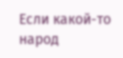Если какой-то народ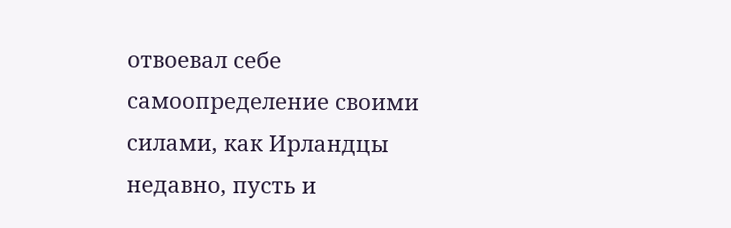отвоевал себе самоопределение своими силами, как Ирландцы недавно, пусть и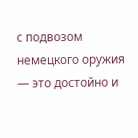с подвозом немецкого оружия — это достойно и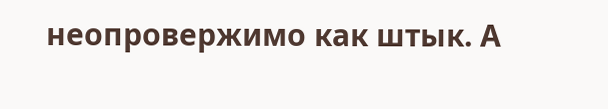неопровержимо как штык. А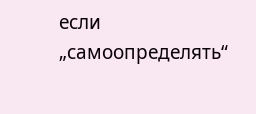если „самоопределять“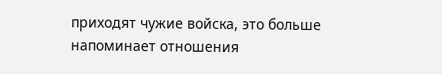приходят чужие войска, это больше напоминает отношения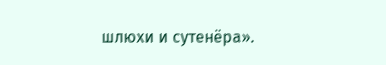шлюхи и сутенёра».